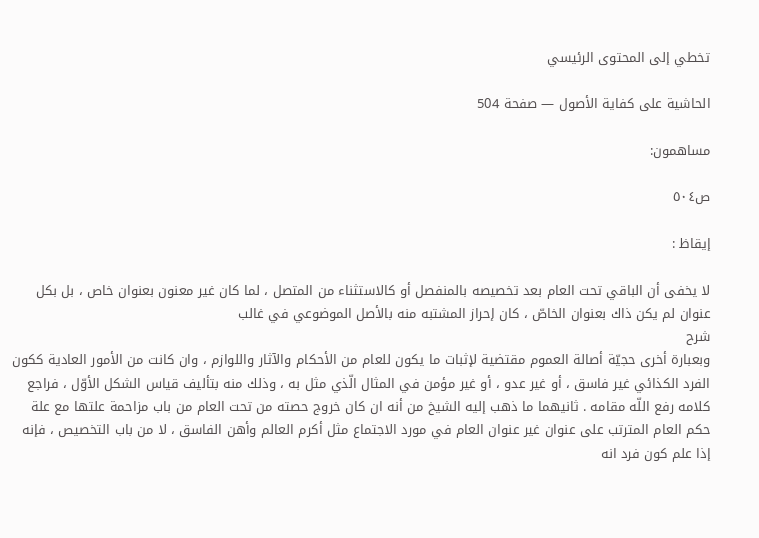تخطي إلى المحتوى الرئيسي

الحاشية على كفاية الأصول — صفحة 504

مساهمون:

ص٥٠٤

إيقاظ :

لا يخفى أن الباقي تحت العام بعد تخصيصه بالمنفصل أو كالاستثناء من المتصل ، لما كان غير معنون بعنوان خاص ، بل بكل عنوان لم يكن ذاك بعنوان الخاصّ ، كان إحراز المشتبه منه بالأصل الموضوعي في غالب
شرح
وبعبارة أخرى حجيّة أصالة العموم مقتضية لإثبات ما يكون للعام من الأحكام والآثار واللوازم ، وان كانت من الأمور العادية ككون الفرد الكذائي غير فاسق ، أو غير عدو ، أو غير مؤمن في المثال الّذي مثل به ، وذلك منه بتأليف قياس الشكل الأوّل ، فراجع كلامه رفع اللّه مقامه . ثانيهما ما ذهب إليه الشيخ من أنه ان كان خروج حصته من تحت العام من باب مزاحمة علتها مع علة حكم العام المترتب على عنوان غير عنوان العام في مورد الاجتماع مثل أكرم العالم وأهن الفاسق ، لا من باب التخصيص ، فإنه إذا علم كون فرد انه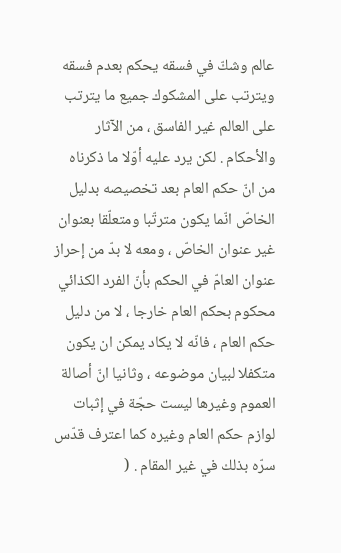عالم وشكّ في فسقه يحكم بعدم فسقه ويترتب على المشكوك جميع ما يترتب على العالم غير الفاسق ، من الآثار والأحكام . لكن يرد عليه أوّلا ما ذكرناه من انّ حكم العام بعد تخصيصه بدليل الخاصّ انّما يكون مترتّبا ومتعلّقا بعنوان غير عنوان الخاصّ ، ومعه لا بدّ من إحراز عنوان العامّ في الحكم بأنّ الفرد الكذائي محكوم بحكم العام خارجا ، لا من دليل حكم العام ، فانّه لا يكاد يمكن ان يكون متكفلا لبيان موضوعه ، وثانيا انّ أصالة العموم وغيرها ليست حجّة في إثبات لوازم حكم العام وغيره كما اعترف قدّس سرّه بذلك في غير المقام . (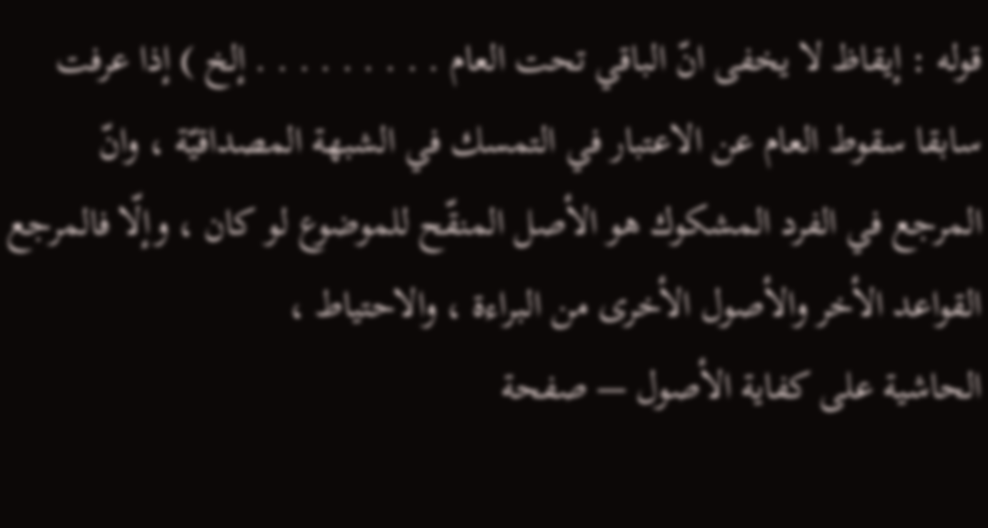قوله : إيقاظ لا يخفى انّ الباقي تحت العام . . . . . . . . . إلخ ) إذا عرفت سابقا سقوط العام عن الاعتبار في التمسك في الشبهة المصداقيّة ، وانّ المرجع في الفرد المشكوك هو الأصل المنقّح للموضوع لو كان ، وإلّا فالمرجع القواعد الأخر والأصول الأخرى من البراءة ، والاحتياط ،
الحاشية على كفاية الأصول — صفحة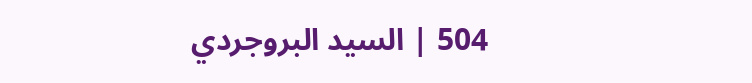504 | السيد البروجردي